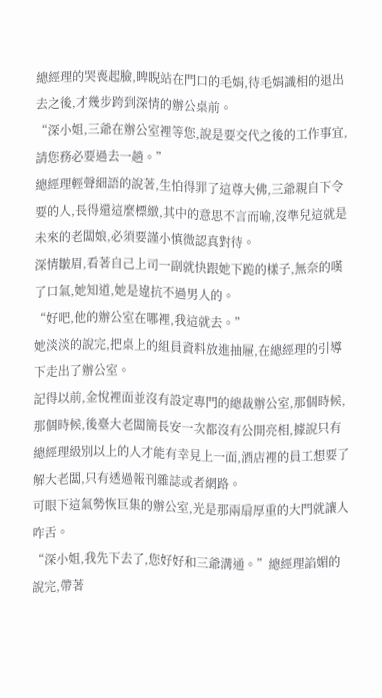總經理的哭喪起臉,睥睨站在門口的毛娟,待毛娟識相的退出去之後,才幾步跨到深情的辦公桌前。
“深小姐,三爺在辦公室裡等您,說是要交代之後的工作事宜,請您務必要過去一趟。”
總經理輕聲細語的說著,生怕得罪了這尊大佛,三爺親自下令要的人,長得還這麼標緻,其中的意思不言而喻,沒準兒這就是未來的老闆娘,必須要謹小慎微認真對待。
深情皺眉,看著自己上司一副就快跟她下跪的樣子,無奈的嘆了口氣,她知道,她是違抗不過男人的。
“好吧,他的辦公室在哪裡,我這就去。”
她淡淡的說完,把桌上的組員資料放進抽屜,在總經理的引導下走出了辦公室。
記得以前,金悅裡面並沒有設定專門的總裁辦公室,那個時候,那個時候,後臺大老闆簡長安一次都沒有公開亮相,據說只有總經理級別以上的人才能有幸見上一面,酒店裡的員工想要了解大老闆,只有透過報刊雜誌或者網路。
可眼下這氣勢恢巨集的辦公室,光是那兩扇厚重的大門就讓人咋舌。
“深小姐,我先下去了,您好好和三爺溝通。”總經理諂媚的說完,帶著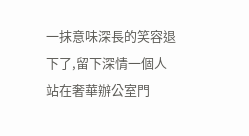一抹意味深長的笑容退下了,留下深情一個人站在奢華辦公室門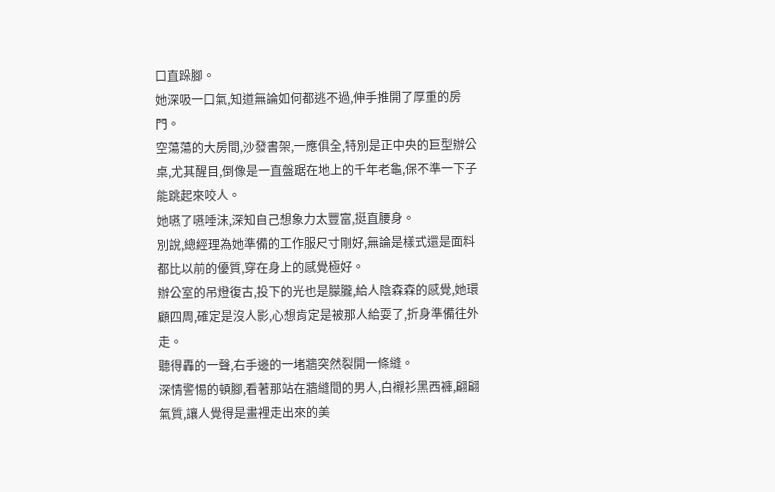口直跺腳。
她深吸一口氣,知道無論如何都逃不過,伸手推開了厚重的房門。
空蕩蕩的大房間,沙發書架,一應俱全,特別是正中央的巨型辦公桌,尤其醒目,倒像是一直盤踞在地上的千年老龜,保不準一下子能跳起來咬人。
她嚥了嚥唾沫,深知自己想象力太豐富,挺直腰身。
別說,總經理為她準備的工作服尺寸剛好,無論是樣式還是面料都比以前的優質,穿在身上的感覺極好。
辦公室的吊燈復古,投下的光也是朦朧,給人陰森森的感覺,她環顧四周,確定是沒人影,心想肯定是被那人給耍了,折身準備往外走。
聽得轟的一聲,右手邊的一堵牆突然裂開一條縫。
深情警惕的頓腳,看著那站在牆縫間的男人,白襯衫黑西褲,翩翩氣質,讓人覺得是畫裡走出來的美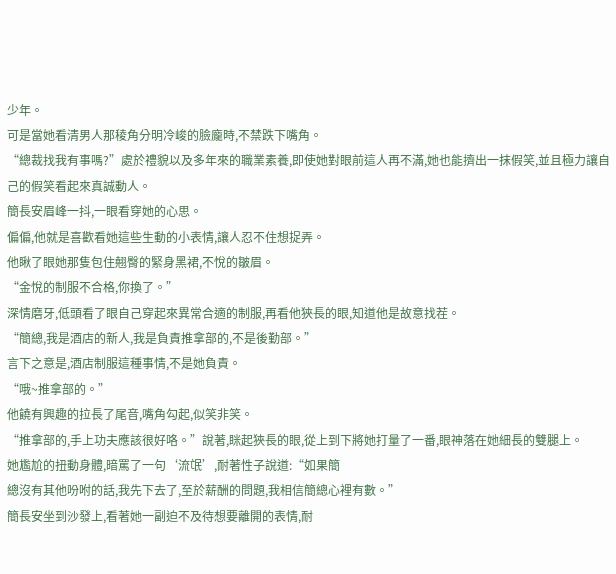少年。
可是當她看清男人那稜角分明冷峻的臉龐時,不禁跌下嘴角。
“總裁找我有事嗎?”處於禮貌以及多年來的職業素養,即使她對眼前這人再不滿,她也能擠出一抹假笑,並且極力讓自己的假笑看起來真誠動人。
簡長安眉峰一抖,一眼看穿她的心思。
偏偏,他就是喜歡看她這些生動的小表情,讓人忍不住想捉弄。
他瞅了眼她那隻包住翹臀的緊身黑裙,不悅的皺眉。
“金悅的制服不合格,你換了。”
深情磨牙,低頭看了眼自己穿起來異常合適的制服,再看他狹長的眼,知道他是故意找茬。
“簡總,我是酒店的新人,我是負責推拿部的,不是後勤部。”
言下之意是,酒店制服這種事情,不是她負責。
“哦~推拿部的。”
他饒有興趣的拉長了尾音,嘴角勾起,似笑非笑。
“推拿部的,手上功夫應該很好咯。”說著,眯起狹長的眼,從上到下將她打量了一番,眼神落在她細長的雙腿上。
她尷尬的扭動身體,暗罵了一句‘流氓’,耐著性子說道:“如果簡
總沒有其他吩咐的話,我先下去了,至於薪酬的問題,我相信簡總心裡有數。”
簡長安坐到沙發上,看著她一副迫不及待想要離開的表情,耐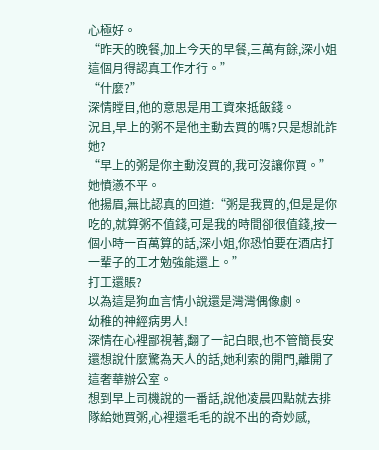心極好。
“昨天的晚餐,加上今天的早餐,三萬有餘,深小姐這個月得認真工作才行。”
“什麼?”
深情瞠目,他的意思是用工資來抵飯錢。
況且,早上的粥不是他主動去買的嗎?只是想訛詐她?
“早上的粥是你主動沒買的,我可沒讓你買。”她憤懣不平。
他揚眉,無比認真的回道:“粥是我買的,但是是你吃的,就算粥不值錢,可是我的時間卻很值錢,按一個小時一百萬算的話,深小姐,你恐怕要在酒店打一輩子的工才勉強能還上。”
打工還賬?
以為這是狗血言情小說還是灣灣偶像劇。
幼稚的神經病男人!
深情在心裡鄙視著,翻了一記白眼,也不管簡長安還想說什麼驚為天人的話,她利索的開門,離開了這奢華辦公室。
想到早上司機說的一番話,說他凌晨四點就去排隊給她買粥,心裡還毛毛的說不出的奇妙感,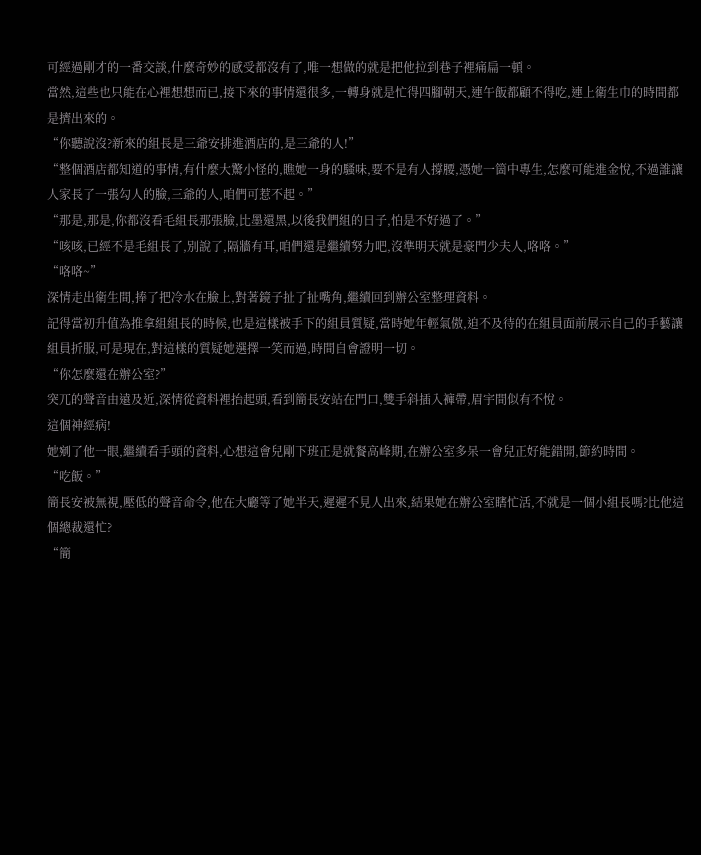可經過剛才的一番交談,什麼奇妙的感受都沒有了,唯一想做的就是把他拉到巷子裡痛扁一頓。
當然,這些也只能在心裡想想而已,接下來的事情還很多,一轉身就是忙得四腳朝天,連午飯都顧不得吃,連上衛生巾的時間都是擠出來的。
“你聽說沒?新來的組長是三爺安排進酒店的,是三爺的人!”
“整個酒店都知道的事情,有什麼大驚小怪的,瞧她一身的騷味,要不是有人撐腰,憑她一箇中專生,怎麼可能進金悅,不過誰讓人家長了一張勾人的臉,三爺的人,咱們可惹不起。”
“那是,那是,你都沒看毛組長那張臉,比墨還黑,以後我們組的日子,怕是不好過了。”
“咳咳,已經不是毛組長了,別說了,隔牆有耳,咱們還是繼續努力吧,沒準明天就是豪門少夫人,咯咯。”
“咯咯~”
深情走出衛生間,捧了把冷水在臉上,對著鏡子扯了扯嘴角,繼續回到辦公室整理資料。
記得當初升值為推拿組組長的時候,也是這樣被手下的組員質疑,當時她年輕氣傲,迫不及待的在組員面前展示自己的手藝讓組員折服,可是現在,對這樣的質疑她選擇一笑而過,時間自會證明一切。
“你怎麼還在辦公室?”
突兀的聲音由遠及近,深情從資料裡抬起頭,看到簡長安站在門口,雙手斜插入褲帶,眉宇間似有不悅。
這個神經病!
她剜了他一眼,繼續看手頭的資料,心想這會兒剛下班正是就餐高峰期,在辦公室多呆一會兒正好能錯開,節約時間。
“吃飯。”
簡長安被無視,壓低的聲音命令,他在大廳等了她半天,遲遲不見人出來,結果她在辦公室瞎忙活,不就是一個小組長嗎?比他這個總裁還忙?
“簡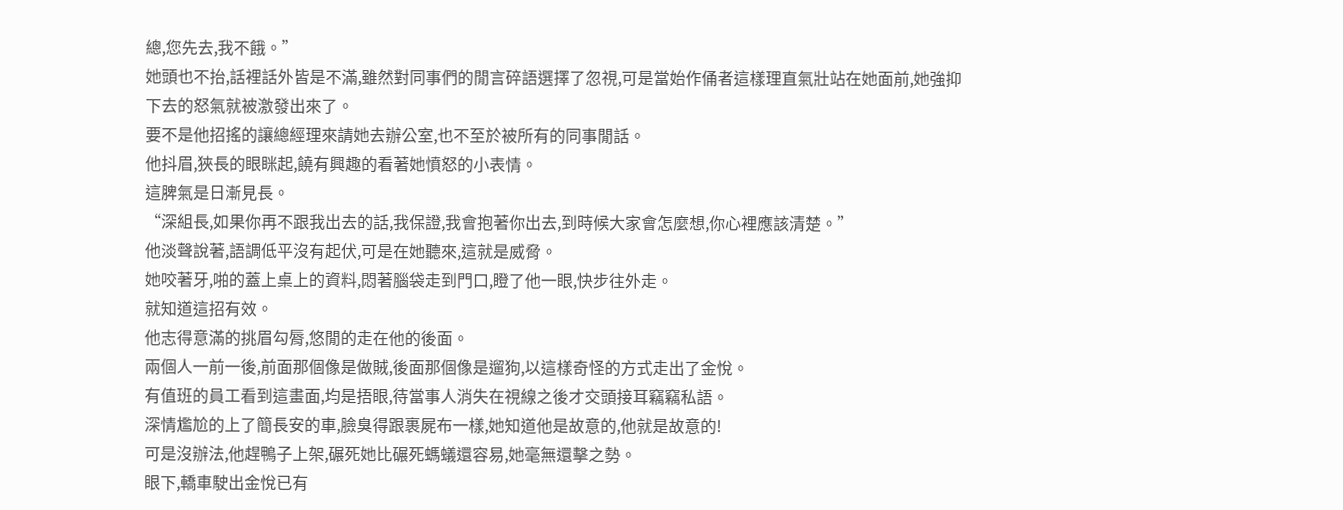總,您先去,我不餓。”
她頭也不抬,話裡話外皆是不滿,雖然對同事們的閒言碎語選擇了忽視,可是當始作俑者這樣理直氣壯站在她面前,她強抑下去的怒氣就被激發出來了。
要不是他招搖的讓總經理來請她去辦公室,也不至於被所有的同事閒話。
他抖眉,狹長的眼眯起,饒有興趣的看著她憤怒的小表情。
這脾氣是日漸見長。
“深組長,如果你再不跟我出去的話,我保證,我會抱著你出去,到時候大家會怎麼想,你心裡應該清楚。”
他淡聲說著,語調低平沒有起伏,可是在她聽來,這就是威脅。
她咬著牙,啪的蓋上桌上的資料,悶著腦袋走到門口,瞪了他一眼,快步往外走。
就知道這招有效。
他志得意滿的挑眉勾脣,悠閒的走在他的後面。
兩個人一前一後,前面那個像是做賊,後面那個像是遛狗,以這樣奇怪的方式走出了金悅。
有值班的員工看到這畫面,均是捂眼,待當事人消失在視線之後才交頭接耳竊竊私語。
深情尷尬的上了簡長安的車,臉臭得跟裹屍布一樣,她知道他是故意的,他就是故意的!
可是沒辦法,他趕鴨子上架,碾死她比碾死螞蟻還容易,她毫無還擊之勢。
眼下,轎車駛出金悅已有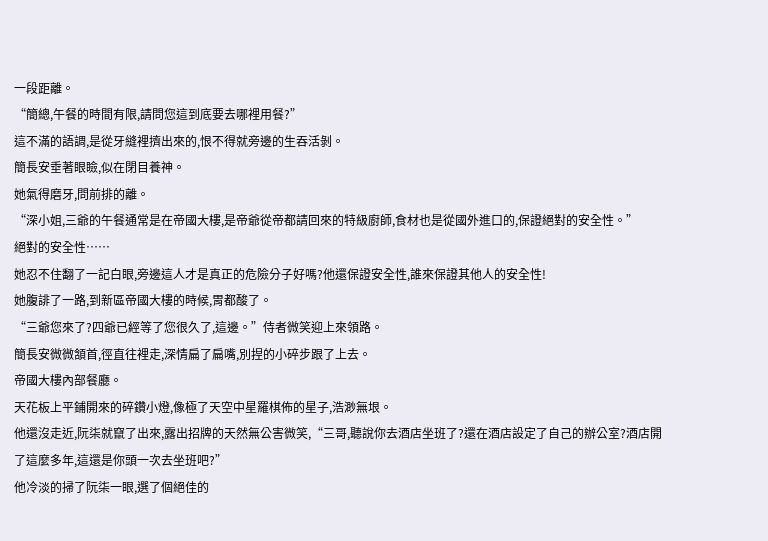一段距離。
“簡總,午餐的時間有限,請問您這到底要去哪裡用餐?”
這不滿的語調,是從牙縫裡擠出來的,恨不得就旁邊的生吞活剝。
簡長安垂著眼瞼,似在閉目養神。
她氣得磨牙,問前排的離。
“深小姐,三爺的午餐通常是在帝國大樓,是帝爺從帝都請回來的特級廚師,食材也是從國外進口的,保證絕對的安全性。”
絕對的安全性……
她忍不住翻了一記白眼,旁邊這人才是真正的危險分子好嗎?他還保證安全性,誰來保證其他人的安全性!
她腹誹了一路,到新區帝國大樓的時候,胃都酸了。
“三爺您來了?四爺已經等了您很久了,這邊。”侍者微笑迎上來領路。
簡長安微微頷首,徑直往裡走,深情扁了扁嘴,別捏的小碎步跟了上去。
帝國大樓內部餐廳。
天花板上平鋪開來的碎鑽小燈,像極了天空中星羅棋佈的星子,浩渺無垠。
他還沒走近,阮柒就竄了出來,露出招牌的天然無公害微笑,“三哥,聽說你去酒店坐班了?還在酒店設定了自己的辦公室?酒店開了這麼多年,這還是你頭一次去坐班吧?”
他冷淡的掃了阮柒一眼,選了個絕佳的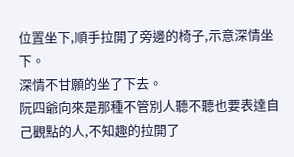位置坐下,順手拉開了旁邊的椅子,示意深情坐下。
深情不甘願的坐了下去。
阮四爺向來是那種不管別人聽不聽也要表達自己觀點的人,不知趣的拉開了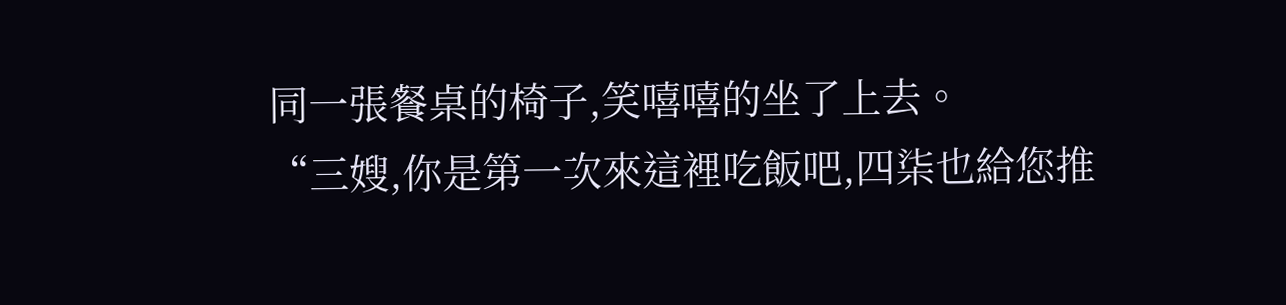同一張餐桌的椅子,笑嘻嘻的坐了上去。
“三嫂,你是第一次來這裡吃飯吧,四柒也給您推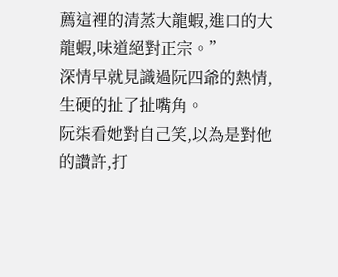薦這裡的清蒸大龍蝦,進口的大龍蝦,味道絕對正宗。”
深情早就見識過阮四爺的熱情,生硬的扯了扯嘴角。
阮柒看她對自己笑,以為是對他的讚許,打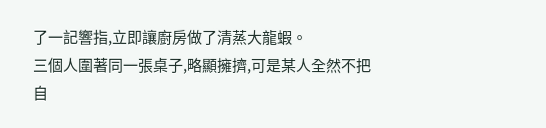了一記響指,立即讓廚房做了清蒸大龍蝦。
三個人圍著同一張桌子,略顯擁擠,可是某人全然不把自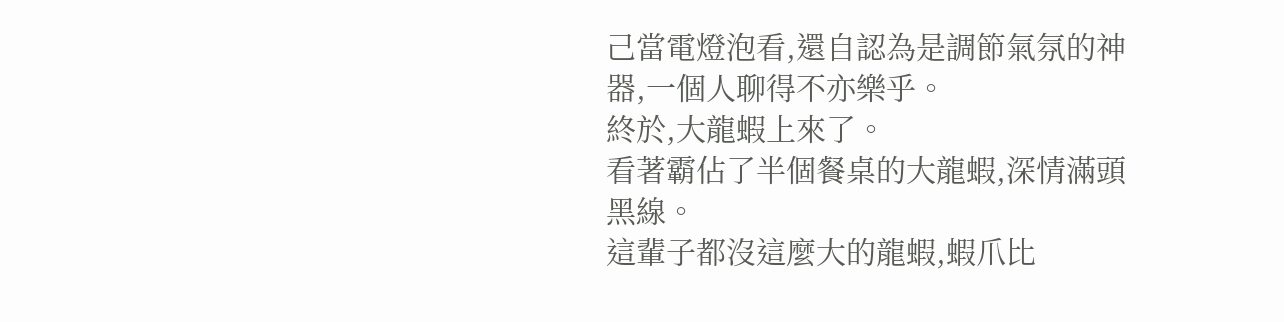己當電燈泡看,還自認為是調節氣氛的神器,一個人聊得不亦樂乎。
終於,大龍蝦上來了。
看著霸佔了半個餐桌的大龍蝦,深情滿頭黑線。
這輩子都沒這麼大的龍蝦,蝦爪比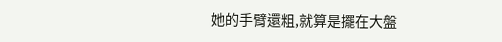她的手臂還粗,就算是擺在大盤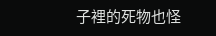子裡的死物也怪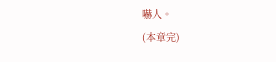嚇人。
(本章完)